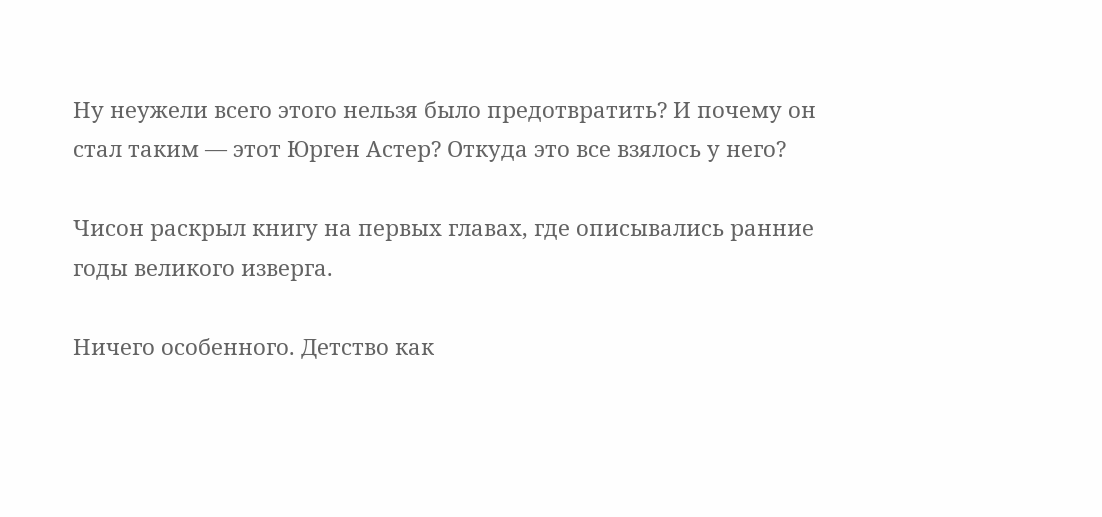Ну неужели всего этого нельзя было предотвратить? И почему он стал таким — этот Юрген Астер? Откуда это все взялось у него?

Чисон раскрыл книгу на первых главах, где описывались ранние годы великого изверга.

Ничего особенного. Детство как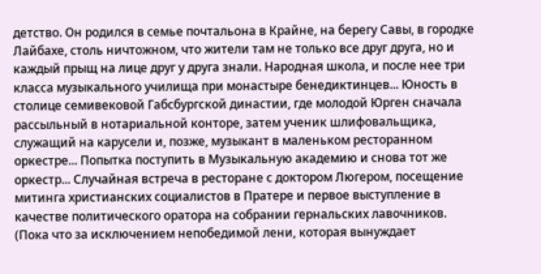детство. Он родился в семье почтальона в Крайне, на берегу Савы, в городке Лайбахе, столь ничтожном, что жители там не только все друг друга, но и каждый прыщ на лице друг у друга знали. Народная школа, и после нее три класса музыкального училища при монастыре бенедиктинцев... Юность в столице семивековой Габсбургской династии, где молодой Юрген сначала рассыльный в нотариальной конторе, затем ученик шлифовальщика, служащий на карусели и, позже, музыкант в маленьком ресторанном оркестре... Попытка поступить в Музыкальную академию и снова тот же оркестр... Случайная встреча в ресторане с доктором Люгером, посещение митинга христианских социалистов в Пратере и первое выступление в качестве политического оратора на собрании гернальских лавочников. (Пока что за исключением непобедимой лени, которая вынуждает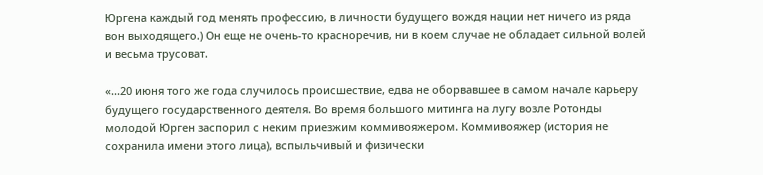Юргена каждый год менять профессию, в личности будущего вождя нации нет ничего из ряда вон выходящего.) Он еще не очень-то красноречив, ни в коем случае не обладает сильной волей и весьма трусоват.

«...20 июня того же года случилось происшествие, едва не оборвавшее в самом начале карьеру будущего государственного деятеля. Во время большого митинга на лугу возле Ротонды молодой Юрген заспорил с неким приезжим коммивояжером. Коммивояжер (история не сохранила имени этого лица), вспыльчивый и физически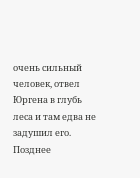очень сильный человек, отвел Юргена в глубь леса и там едва не задушил его. Позднее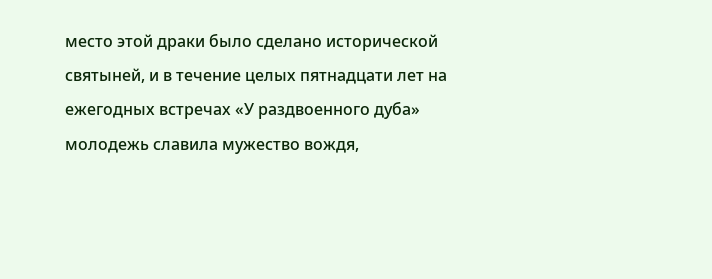место этой драки было сделано исторической святыней, и в течение целых пятнадцати лет на ежегодных встречах «У раздвоенного дуба» молодежь славила мужество вождя,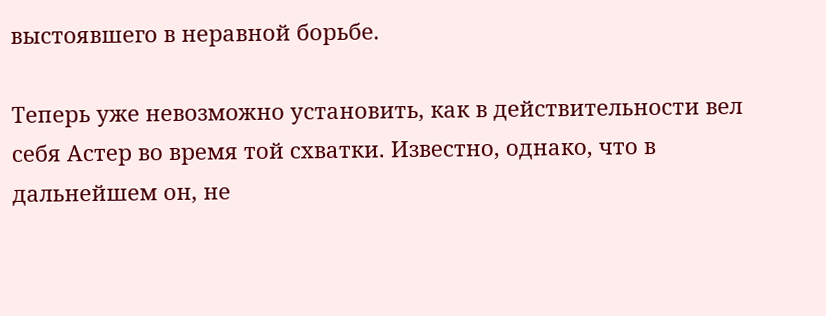выстоявшего в неравной борьбе.

Теперь уже невозможно установить, как в действительности вел себя Астер во время той схватки. Известно, однако, что в дальнейшем он, не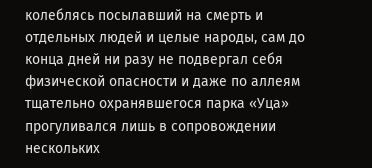колеблясь посылавший на смерть и отдельных людей и целые народы, сам до конца дней ни разу не подвергал себя физической опасности и даже по аллеям тщательно охранявшегося парка «Уца» прогуливался лишь в сопровождении нескольких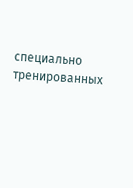специально тренированных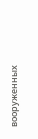вооруженных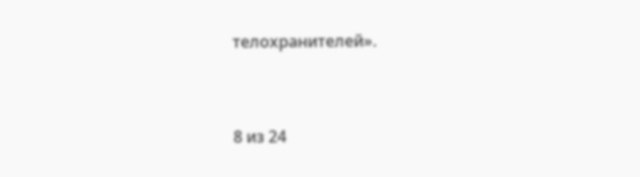телохранителей».



8 из 24